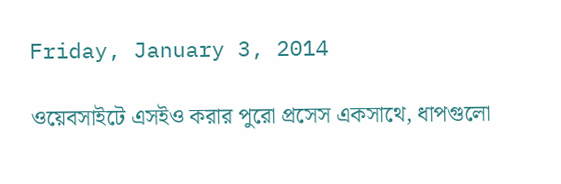Friday, January 3, 2014

ওয়েবসাইটে এসইও করার পুরো প্রসেস একসাথে, ধাপগুলো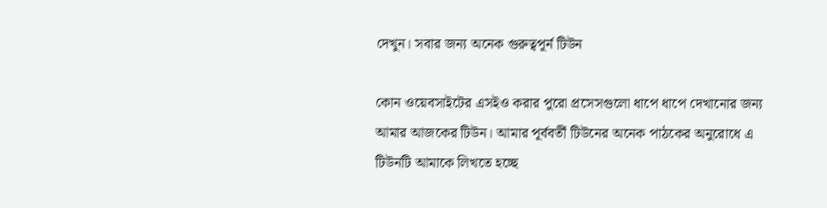দেখুন। সবার জন্য অনেক গুরুত্বপূর্ন টিউন

কোন ওয়েবসাইটের এসইও করার পুরো প্রসেসগুলো ধাপে ধাপে দেখানোর জন্য আমার আজকের টিউন। আমার পূর্ববর্তী টিউনের অনেক পাঠকের অনুরোধে এ টিউনটি আমাকে লিখতে হচ্ছে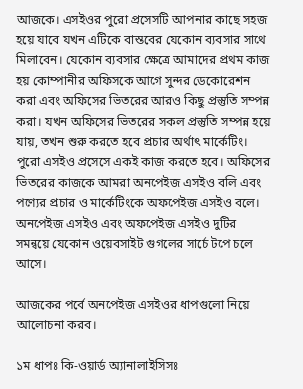আজকে। এসইওর পুরো প্রসেসটি আপনার কাছে সহজ হয়ে যাবে যখন এটিকে বাস্তবের যেকোন ব্যবসার সাথে মিলাবেন। যেকোন ব্যবসার ক্ষেত্রে আমাদের প্রথম কাজ হয় কোম্পানীর অফিসকে আগে সুন্দর ডেকোরেশন করা এবং অফিসের ভিতরের আরও কিছু প্রস্তুতি সম্পন্ন করা। যখন অফিসের ভিতরের সকল প্রস্তুতি সম্পন্ন হয়ে যায়, তখন শুরু করতে হবে প্রচার অর্থাৎ মার্কেটিং। পুরো এসইও প্রসেসে একই কাজ করতে হবে। অফিসের ভিতরের কাজকে আমরা অনপেইজ এসইও বলি এবং পণ্যের প্রচার ও মার্কেটিংকে অফপেইজ এসইও বলে। অনপেইজ এসইও এবং অফপেইজ এসইও দুটির সমন্বয়ে যেকোন ওয়েবসাইট গুগলের সার্চে টপে চলে আসে।

আজকের পর্বে অনপেইজ এসইওর ধাপগুলো নিয়ে আলোচনা করব।

১ম ধাপঃ কি-ওয়ার্ড অ্যানালাইসিসঃ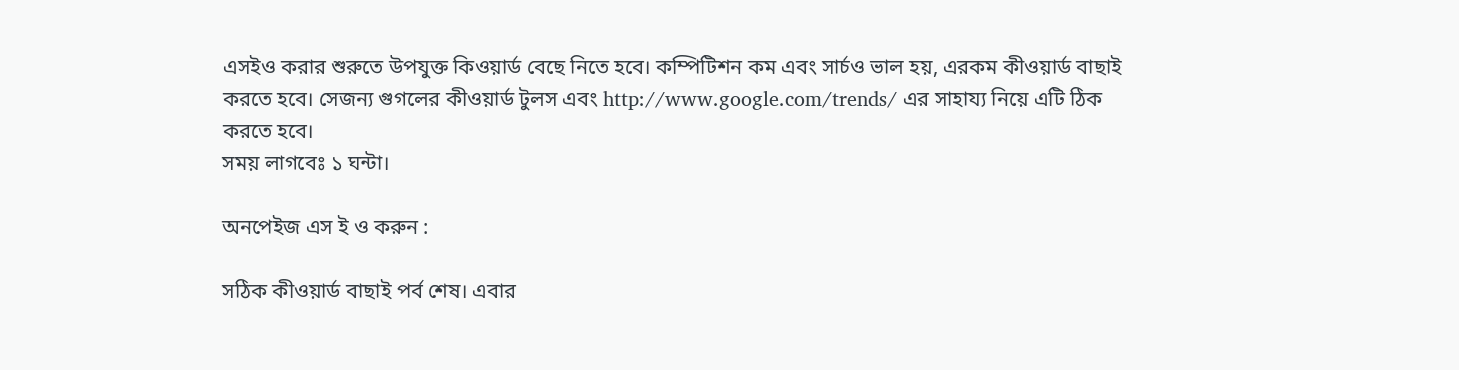এসইও করার শুরুতে উপযুক্ত কিওয়ার্ড বেছে নিতে হবে। কম্পিটিশন কম এবং সার্চও ভাল হয়, এরকম কীওয়ার্ড বাছাই করতে হবে। সেজন্য গুগলের কীওয়ার্ড টুলস এবং http://www.google.com/trends/ এর সাহায্য নিয়ে এটি ঠিক করতে হবে।
সময় লাগবেঃ ১ ঘন্টা।

অনপেইজ এস ই ও করুন :

সঠিক কীওয়ার্ড বাছাই পর্ব শেষ। এবার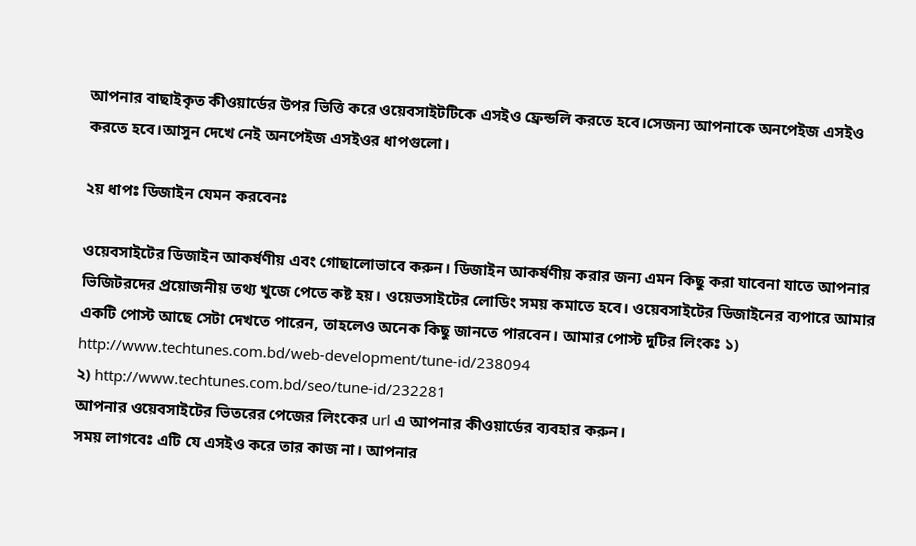আপনার বাছাইকৃত কীওয়ার্ডের উপর ভিত্তি করে ওয়েবসাইটটিকে এসইও ফ্রেন্ডলি করতে হবে।সেজন্য আপনাকে অনপেইজ এসইও করতে হবে।আসুন দেখে নেই অনপেইজ এসইওর ধাপগুলো।

২য় ধাপঃ ডিজাইন যেমন করবেনঃ

ওয়েবসাইটের ডিজাইন আকর্ষণীয় এবং গোছালোভাবে করুন। ডিজাইন আকর্ষণীয় করার জন্য এমন কিছু করা যাবেনা যাতে আপনার ভিজিটরদের প্রয়োজনীয় তথ্য খুজে পেতে কষ্ট হয়। ওয়েভসাইটের লোডিং সময় কমাতে হবে। ওয়েবসাইটের ডিজাইনের ব্যপারে আমার একটি পোস্ট আছে সেটা দেখতে পারেন, তাহলেও অনেক কিছু জানতে পারবেন। আমার পোস্ট দুটির লিংকঃ ১) http://www.techtunes.com.bd/web-development/tune-id/238094
২) http://www.techtunes.com.bd/seo/tune-id/232281
আপনার ওয়েবসাইটের ভিতরের পেজের লিংকের url এ আপনার কীওয়ার্ডের ব্যবহার করুন।
সময় লাগবেঃ এটি যে এসইও করে তার কাজ না। আপনার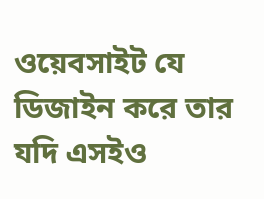ওয়েবসাইট যে ডিজাইন করে তার যদি এসইও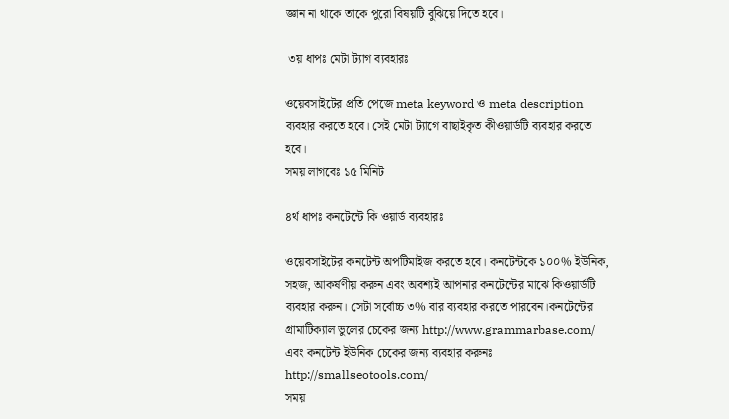জ্ঞান না থাকে তাকে পুরো বিষয়টি বুঝিয়ে দিতে হবে।

 ৩য় ধাপঃ মেটা ট্যাগ ব্যবহারঃ

ওয়েবসাইটের প্রতি পেজে meta keyword ও meta description ব্যবহার করতে হবে। সেই মেটা ট্যাগে বাছাইকৃত কীওয়ার্ডটি ব্যবহার করতে হবে।
সময় লাগবেঃ ১৫ মিনিট

৪র্থ ধাপঃ কনটেন্টে কি ওয়ার্ড ব্যবহারঃ

ওয়েবসাইটের কনটেন্ট অপটিমাইজ করতে হবে। কনটেন্টকে ১০০% ইউনিক, সহজ, আকর্ষণীয় করুন এবং অবশ্যই আপনার কনটেন্টের মাঝে কিওয়ার্ডটি ব্যবহার করুন। সেটা সর্বোচ্চ ৩% বার ব্যবহার করতে পারবেন।কনটেন্টের গ্রামাটিক্যাল ভুলের চেকের জন্য http://www.grammarbase.com/ এবং কনটেন্ট ইউনিক চেকের জন্য ব্যবহার করুনঃ http://smallseotools.com/
সময়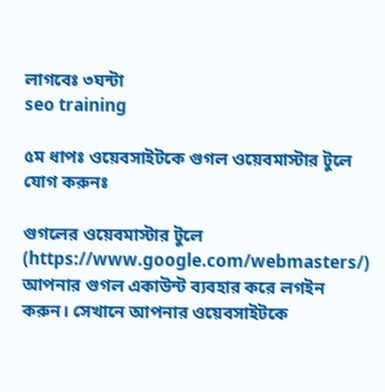লাগবেঃ ৩ঘন্টা
seo training

৫ম ধাপঃ ওয়েবসাইটকে গুগল ওয়েবমাস্টার টুলে যোগ করুনঃ

গুগলের ওয়েবমাস্টার টুলে (https://www.google.com/webmasters/) আপনার গুগল একাউন্ট ব্যবহার করে লগইন করুন। সেখানে আপনার ওয়েবসাইটকে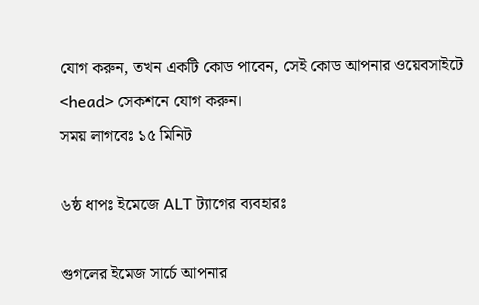যোগ করুন, তখন একটি কোড পাবেন, সেই কোড আপনার ওয়েবসাইটে <head> সেকশনে যোগ করুন।
সময় লাগবেঃ ১৫ মিনিট

৬ষ্ঠ ধাপঃ ইমেজে ALT ট্যাগের ব্যবহারঃ

গুগলের ইমেজ সার্চে আপনার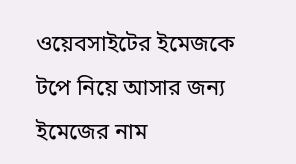ওয়েবসাইটের ইমেজকে টপে নিয়ে আসার জন্য ইমেজের নাম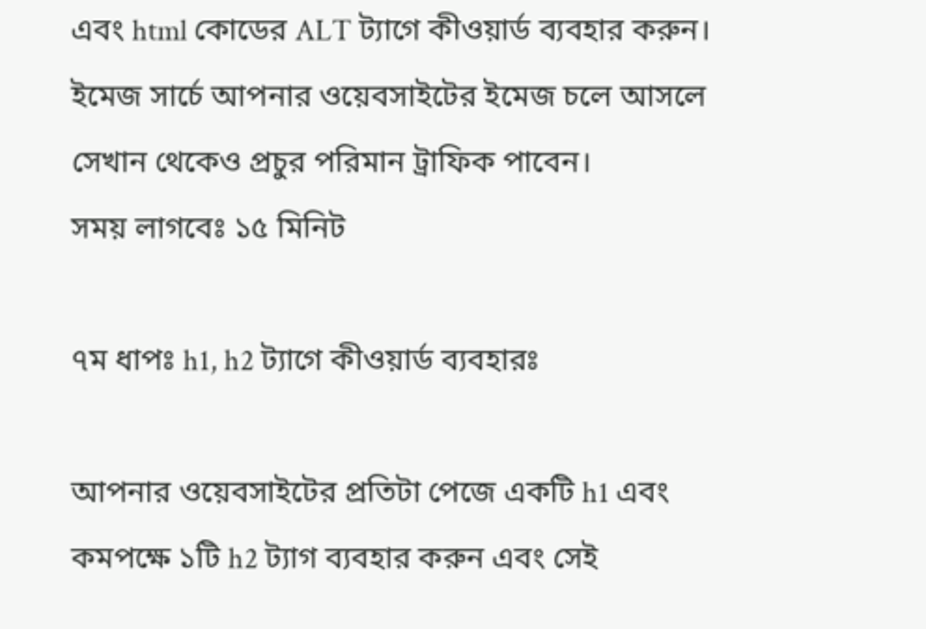এবং html কোডের ALT ট্যাগে কীওয়ার্ড ব্যবহার করুন। ইমেজ সার্চে আপনার ওয়েবসাইটের ইমেজ চলে আসলে সেখান থেকেও প্রচুর পরিমান ট্রাফিক পাবেন।
সময় লাগবেঃ ১৫ মিনিট

৭ম ধাপঃ h1, h2 ট্যাগে কীওয়ার্ড ব্যবহারঃ

আপনার ওয়েবসাইটের প্রতিটা পেজে একটি h1 এবং কমপক্ষে ১টি h2 ট্যাগ ব্যবহার করুন এবং সেই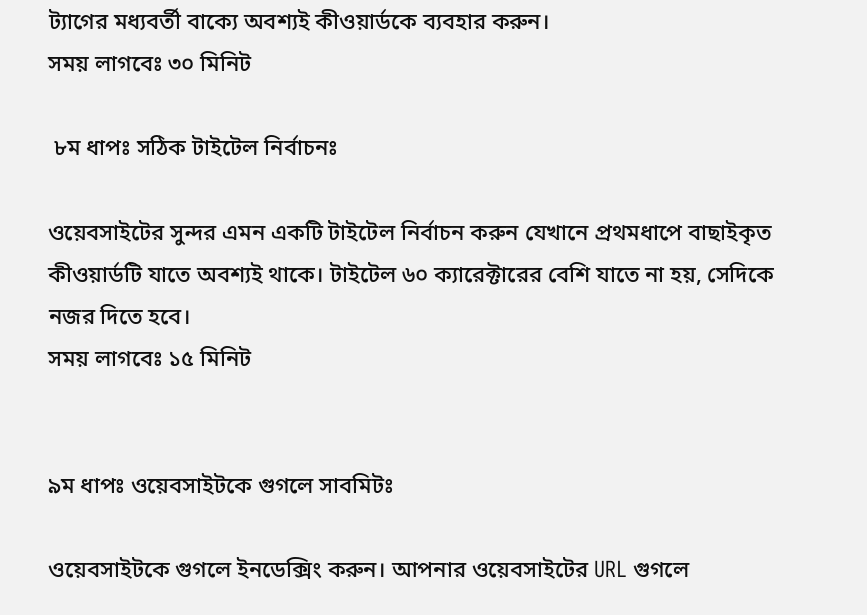ট্যাগের মধ্যবর্তী বাক্যে অবশ্যই কীওয়ার্ডকে ব্যবহার করুন।
সময় লাগবেঃ ৩০ মিনিট

 ৮ম ধাপঃ সঠিক টাইটেল নির্বাচনঃ

ওয়েবসাইটের সুন্দর এমন একটি টাইটেল নির্বাচন করুন যেখানে প্রথমধাপে বাছাইকৃত কীওয়ার্ডটি যাতে অবশ্যই থাকে। টাইটেল ৬০ ক্যারেক্টারের বেশি যাতে না হয়, সেদিকে নজর দিতে হবে।
সময় লাগবেঃ ১৫ মিনিট


৯ম ধাপঃ ওয়েবসাইটকে গুগলে সাবমিটঃ

ওয়েবসাইটকে গুগলে ইনডেক্সিং করুন। আপনার ওয়েবসাইটের URL গুগলে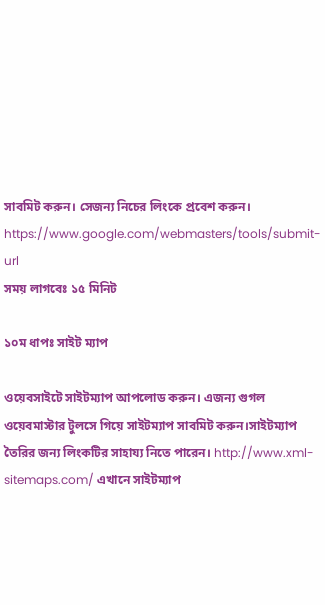সাবমিট করুন। সেজন্য নিচের লিংকে প্রবেশ করুন। https://www.google.com/webmasters/tools/submit-url
সময় লাগবেঃ ১৫ মিনিট

১০ম ধাপঃ সাইট ম্যাপ

ওয়েবসাইটে সাইটম্যাপ আপলোড করুন। এজন্য গুগল ওয়েবমাস্টার টুলসে গিয়ে সাইটম্যাপ সাবমিট করুন।সাইটম্যাপ তৈরির জন্য লিংকটির সাহায্য নিতে পারেন। http://www.xml-sitemaps.com/ এখানে সাইটম্যাপ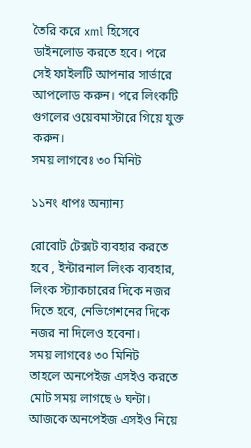তৈরি করে xml হিসেবে ডাইনলোড করতে হবে। পরে সেই ফাইলটি আপনার সার্ভারে আপলোড করুন। পরে লিংকটি গুগলের ওয়েবমাস্টারে গিয়ে যুক্ত করুন।
সময় লাগবেঃ ৩০ মিনিট

১১নং ধাপঃ অন্যান্য

রোবোট টেক্সট ব্যবহার করতে হবে , ইন্টারনাল লিংক ব্যবহার, লিংক স্ট্যাকচারের দিকে নজর দিতে হবে, নেভিগেশনের দিকে নজর না দিলেও হবেনা।
সময় লাগবেঃ ৩০ মিনিট
তাহলে অনপেইজ এসইও করতে মোট সময় লাগছে ৬ ঘন্টা।
আজকে অনপেইজ এসইও নিয়ে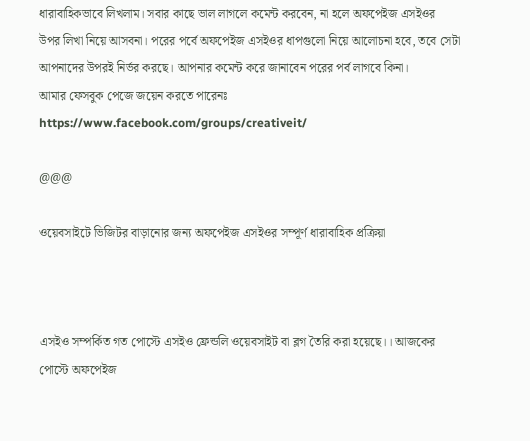ধারাবাহিকভাবে লিখলাম। সবার কাছে ভাল লাগলে কমেন্ট করবেন, না হলে অফপেইজ এসইওর উপর লিখা নিয়ে আসবনা। পরের পর্বে অফপেইজ এসইওর ধাপগুলো নিয়ে আলোচনা হবে, তবে সেটা আপনাদের উপরই নির্ভর করছে। আপনার কমেন্ট করে জানাবেন পরের পর্ব লাগবে কিনা।
আমার ফেসবুক পেজে জয়েন করতে পারেনঃ https://www.facebook.com/groups/creativeit/

@@@

ওয়েবসাইটে ভিজিটর বাড়ানোর জন্য অফপেইজ এসইওর সম্পূর্ণ ধারাবাহিক প্রক্রিয়া



এসইও সম্পর্কিত গত পোস্টে এসইও ফ্রেন্ডলি ওয়েবসাইট বা ব্লগ তৈরি করা হয়েছে।। আজকের পোস্টে অফপেইজ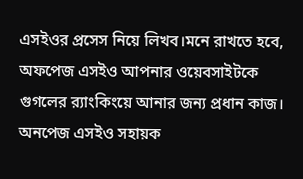এসইওর প্রসেস নিয়ে লিখব।মনে রাখতে হবে, অফপেজ এসইও আপনার ওয়েবসাইটকে গুগলের র‌্যাংকিংয়ে আনার জন্য প্রধান কাজ। অনপেজ এসইও সহায়ক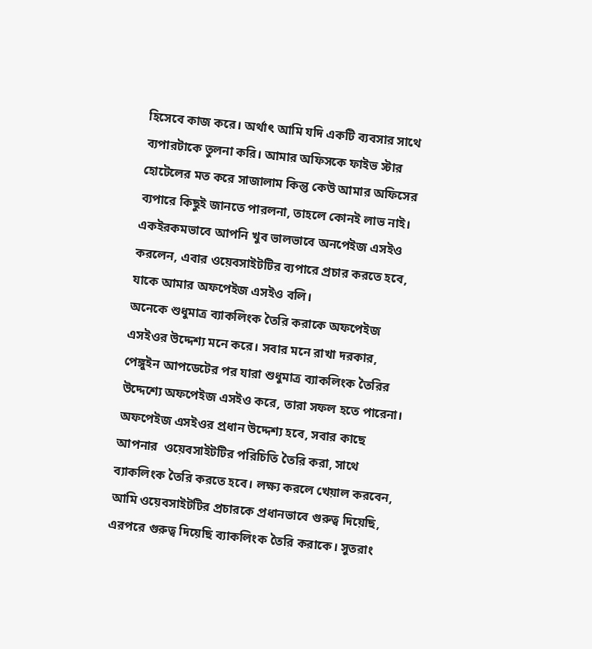হিসেবে কাজ করে। অর্থাৎ আমি যদি একটি ব্যবসার সাথে ব্যপারটাকে তুলনা করি। আমার অফিসকে ফাইভ স্টার হোটেলের মত করে সাজালাম কিন্তু কেউ আমার অফিসের ব্যপারে কিছুই জানতে পারলনা, তাহলে কোনই লাভ নাই। একইরকমভাবে আপনি খুব ভালভাবে অনপেইজ এসইও করলেন, এবার ওয়েবসাইটটির ব্যপারে প্রচার করতে হবে, যাকে আমার অফপেইজ এসইও বলি।
অনেকে শুধুমাত্র ব্যাকলিংক তৈরি করাকে অফপেইজ এসইওর উদ্দেশ্য মনে করে। সবার মনে রাখা দরকার, পেঙ্গুইন আপডেটের পর যারা শুধুমাত্র ব্যাকলিংক তৈরির উদ্দেশ্যে অফপেইজ এসইও করে, তারা সফল হতে পারেনা। অফপেইজ এসইওর প্রধান উদ্দেশ্য হবে, সবার কাছে আপনার  ওয়েবসাইটটির পরিচিতি তৈরি করা, সাথে ব্যাকলিংক তৈরি করতে হবে। লক্ষ্য করলে খেয়াল করবেন, আমি ওয়েবসাইটটির প্রচারকে প্রধানভাবে গুরুত্ব দিয়েছি, এরপরে গুরুত্ব দিয়েছি ব্যাকলিংক তৈরি করাকে। সুতরাং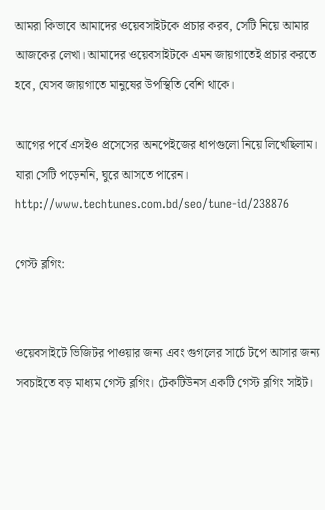আমরা কিভাবে আমাদের ওয়েবসাইটকে প্রচার করব, সেটি নিয়ে আমার আজকের লেখা। আমাদের ওয়েবসাইটকে এমন জায়গাতেই প্রচার করতে হবে, যেসব জায়গাতে মানুষের উপস্থিতি বেশি থাকে।

আগের পর্বে এসইও প্রসেসের অনপেইজের ধাপগুলো নিয়ে লিখেছিলাম। যারা সেটি পড়েননি, ঘুরে আসতে পারেন।
http://www.techtunes.com.bd/seo/tune-id/238876

গেস্ট ব্লগিং:


ওয়েবসাইটে ভিজিটর পাওয়ার জন্য এবং গুগলের সার্চে টপে আসার জন্য সবচাইতে বড় মাধ্যম গেস্ট ব্লগিং। টেকটিউনস একটি গেস্ট ব্লগিং সাইট।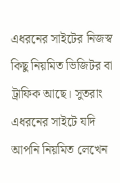এধরনের সাইটের নিজস্ব কিছু নিয়মিত ভিজিটর বা ট্রাফিক আছে। সুতরাং এধরনের সাইটে যদি আপনি নিয়মিত লেখেন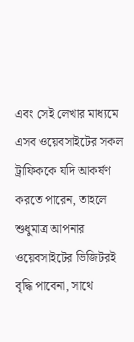এবং সেই লেখার মাধ্যমে এসব ওয়েবসাইটের সকল ট্রাফিককে যদি আকর্ষণ করতে পারেন, তাহলে শুধুমাত্র আপনার ওয়েবসাইটের ভিজিটরই বৃদ্ধি পাবেনা, সাথে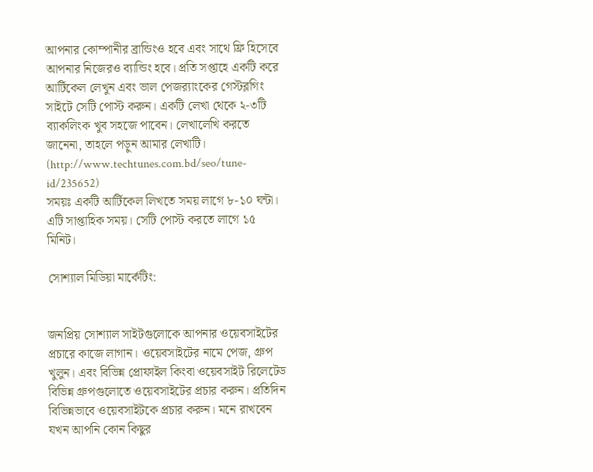আপনার কোম্পানীর ব্রান্ডিংও হবে এবং সাথে ফ্রি হিসেবে আপনার নিজেরও ব্যান্ডিং হবে। প্রতি সপ্তাহে একটি করে আর্টিকেল লেখুন এবং ভাল পেজর‌্যাংকের গেস্টব্লগিং সাইটে সেটি পোস্ট করুন। একটি লেখা থেকে ২-৩টি ব্যাকলিংক খুব সহজে পাবেন। লেখালেখি করতে জানেনা, তাহলে পড়ুন আমার লেখাটি। (http://www.techtunes.com.bd/seo/tune-id/235652)
সময়ঃ একটি আর্টিকেল লিখতে সময় লাগে ৮-১০ ঘন্টা। এটি সাপ্তাহিক সময়। সেটি পোস্ট করতে লাগে ১৫ মিনিট।

সোশ্যাল মিডিয়া মার্কেটিং:


জনপ্রিয় সোশ্যাল সাইটগুলোকে আপনার ওয়েবসাইটের প্রচারে কাজে লাগান। ওয়েবসাইটের নামে পেজ, গ্রুপ খুলুন। এবং বিভিন্ন প্রোফাইল কিংবা ওয়েবসাইট রিলেটেড বিভিন্ন গ্রুপগুলোতে ওয়েবসাইটের প্রচার করুন। প্রতিদিন বিভিন্নভাবে ওয়েবসাইটকে প্রচার করুন। মনে রাখবেন যখন আপনি কোন কিছুর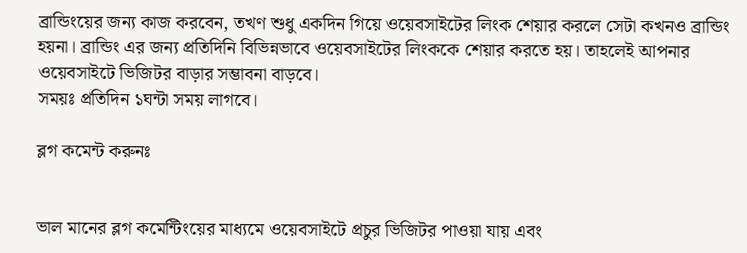ব্রান্ডিংয়ের জন্য কাজ করবেন, তখণ শুধু একদিন গিয়ে ওয়েবসাইটের লিংক শেয়ার করলে সেটা কখনও ব্রান্ডিং হয়না। ব্রান্ডিং এর জন্য প্রতিদিনি বিভিন্নভাবে ওয়েবসাইটের লিংককে শেয়ার করতে হয়। তাহলেই আপনার ওয়েবসাইটে ভিজিটর বাড়ার সম্ভাবনা বাড়বে।
সময়ঃ প্রতিদিন ১ঘন্টা সময় লাগবে।

ব্লগ কমেন্ট করুনঃ


ভাল মানের ব্লগ কমেন্টিংয়ের মাধ্যমে ওয়েবসাইটে প্রচুর ভিজিটর পাওয়া যায় এবং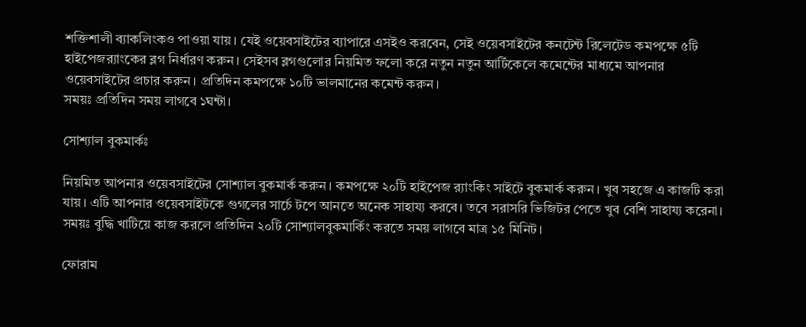শক্তিশালী ব্যাকলিংকও পাওয়া যায়। যেই ওয়েবসাইটের ব্যাপারে এসইও করবেন, সেই ওয়েবসাইটের কনটেন্ট রিলেটেড কমপক্ষে ৫টি হাইপেজর‌্যাংকের ব্লগ নির্ধারণ করুন। সেইসব ব্লগগুলোর নিয়মিত ফলো করে নতুন নতুন আর্টিকেলে কমেন্টের মাধ্যমে আপনার ওয়েবসাইটের প্রচার করুন। প্রতিদিন কমপক্ষে ১০টি ভালমানের কমেন্ট করুন।
সময়ঃ প্রতিদিন সময় লাগবে ১ঘন্টা।

সোশ্যাল বুকমার্কঃ

নিয়মিত আপনার ওয়েবসাইটের সোশ্যাল বুকমার্ক করুন। কমপক্ষে ২০টি হাইপেজ র‌্যাংকিং সাইটে বুকমার্ক করুন। খুব সহজে এ কাজটি করা যায়। এটি আপনার ওয়েবসাইটকে গুগলের সার্চে টপে আনতে অনেক সাহায্য করবে। তবে সরাসরি ভিজিটর পেতে খুব বেশি সাহায্য করেনা।
সময়ঃ বুদ্ধি খাটিয়ে কাজ করলে প্রতিদিন ২০টি সোশ্যালবুকমার্কিং করতে সময় লাগবে মাত্র ১৫ মিনিট।

ফোরাম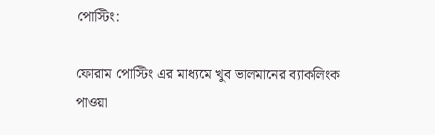পোস্টিং:

ফোরাম পোস্টিং এর মাধ্যমে খুব ভালমানের ব্যাকলিংক পাওয়া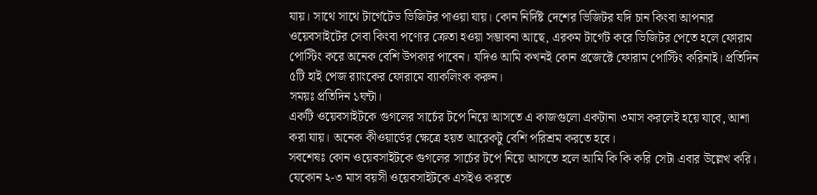যায়। সাথে সাথে টার্গেটেড ভিজিটর পাওয়া যায়। কোন নির্দিষ্ট দেশের ভিজিটর যদি চান কিংবা আপনার ওয়েবসাইটের সেবা কিংবা পণ্যের ক্রেতা হওয়া সম্ভাবনা আছে, এরকম টার্গেট করে ভিজিটর পেতে হলে ফোরাম পোস্টিং করে অনেক বেশি উপকার পাবেন। যদিও আমি কখনই কোন প্রজেক্টে ফোরাম পোস্টিং করিনাই। প্রতিদিন ৫টি হাই পেজ র‌্যাংকের ফোরামে ব্যাকলিংক করুন।
সময়ঃ প্রতিদিন ১ঘন্টা।
একটি ওয়েবসাইটকে গুগলের সার্চের টপে নিয়ে আসতে এ কাজগুলো একটানা ৩মাস করলেই হয়ে যাবে, আশা করা যায়। অনেক কীওয়ার্ডের ক্ষেত্রে হয়ত আরেকটু বেশি পরিশ্রম করতে হবে।
সবশেষঃ কোন ওয়েবসাইটকে গুগলের সার্চের টপে নিয়ে আসতে হলে আমি কি কি করি সেটা এবার উল্লেখ করি।
যেকোন ২-৩ মাস বয়সী ওয়েবসাইটকে এসইও করতে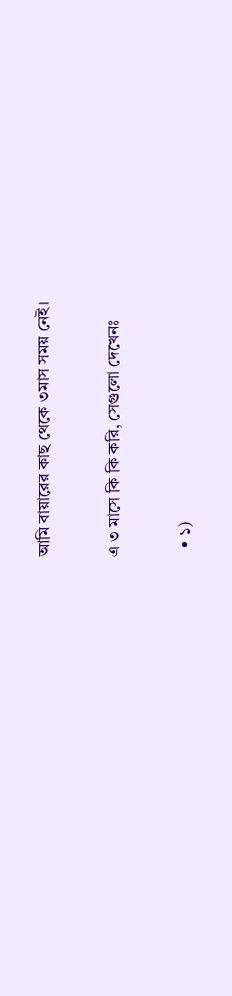আমি বায়ারের কাছ থেকে ৩মাস সময় নেই।

এ ৩ মাসে কি কি করি, সেগুলো দেখেনঃ

  • ১)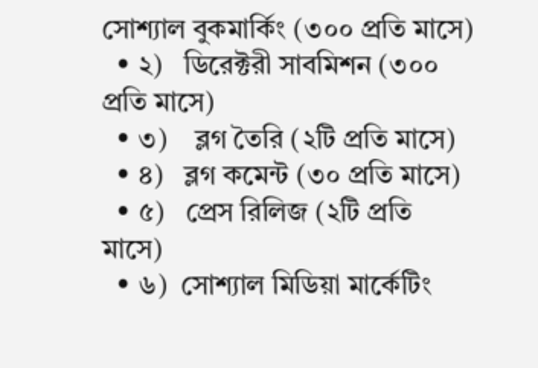সোশ্যাল বুকমার্কিং (৩০০ প্রতি মাসে)
  • ২)   ডিরেক্টরী সাবমিশন (৩০০ প্রতি মাসে)
  • ৩)    ব্লগ তৈরি (২টি প্রতি মাসে)
  • ৪)   ব্লগ কমেন্ট (৩০ প্রতি মাসে)
  • ৫)   প্রেস রিলিজ (২টি প্রতি মাসে)
  • ৬)  সোশ্যাল মিডিয়া মার্কেটিং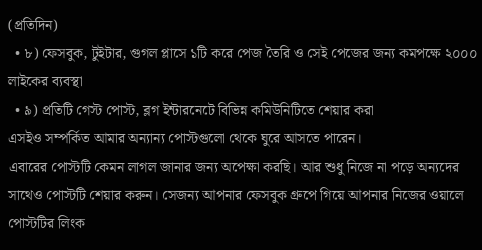(প্রতিদিন)
  • ৮) ফেসবুক, টুইটার, গুগল প্লাসে ১টি করে পেজ তৈরি ও সেই পেজের জন্য কমপক্ষে ২০০০ লাইকের ব্যবস্থা
  • ৯) প্রতিটি গেস্ট পোস্ট, ব্লগ ইন্টারনেটে বিভিন্ন কমিউনিটিতে শেয়ার করা
এসইও সম্পর্কিত আমার অন্যান্য পোস্টগুলো থেকে ঘুরে আসতে পারেন।
এবারের পোস্টটি কেমন লাগল জানার জন্য অপেক্ষা করছি। আর শুধু নিজে না পড়ে অন্যদের সাথেও পোস্টটি শেয়ার করুন। সেজন্য আপনার ফেসবুক গ্রুপে গিয়ে আপনার নিজের ওয়ালে পোস্টটির লিংক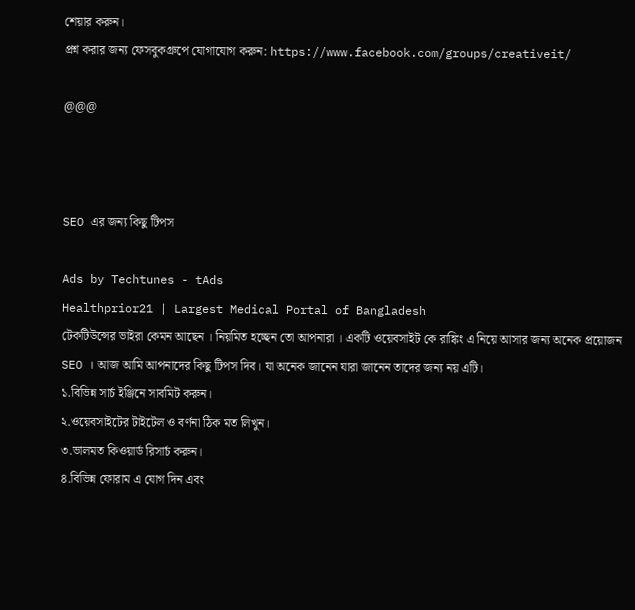শেয়ার করুন।
প্রশ্ন করার জন্য ফেসবুকগ্রুপে যোগাযোগ করুন: https://www.facebook.com/groups/creativeit/

@@@



SEO এর জন্য কিছু টিপস

Ads by Techtunes - tAds
Healthprior21 | Largest Medical Portal of Bangladesh
টেকটিউন্সের ভাইরা কেমন আছেন । নিয়মিত হচ্ছেন তো আপনারা । একটি ওয়েবসাইট কে রাঙ্কিং এ নিয়ে আসার জন্য অনেক প্রয়োজন  SEO । আজ আমি আপনাদের কিছু টিপস দিব। যা অনেক জানেন যারা জানেন তাদের জন্য নয় এটি।
১.বিভিন্ন সার্চ ইঞ্জিনে সাবমিট করুন।
২.ওয়েবসাইটের টাইটেল ও বর্ণনা ঠিক মত লিখুন।
৩.ভালমত কিওয়ার্ড রিসার্চ করুন।
৪.বিভিন্ন ফোরাম এ যোগ দিন এবং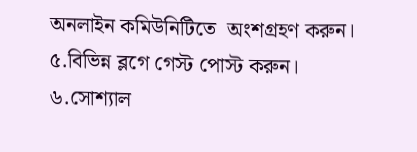অনলাইন কমিউনিটিতে  অংশগ্রহণ করুন।
৫.বিভিন্ন ব্লগে গেস্ট পোস্ট করুন।
৬.সোশ্যাল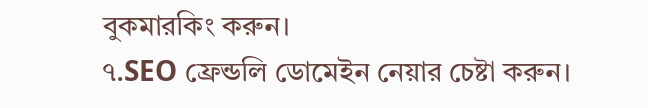বুকমারকিং করুন।
৭.SEO ফ্রেন্ডলি ডোমেইন নেয়ার চেষ্টা করুন।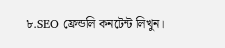৮.SEO ফ্রেন্ডলি কনটেন্ট লিখুন।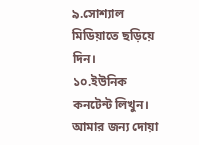৯.সোশ্যাল মিডিয়াতে ছড়িয়ে দিন।
১০.ইউনিক কনটেন্ট লিখুন।
আমার জন্য দোয়া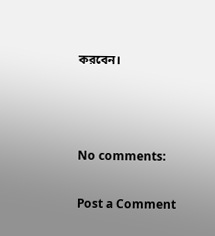করবেন।



No comments:

Post a Comment